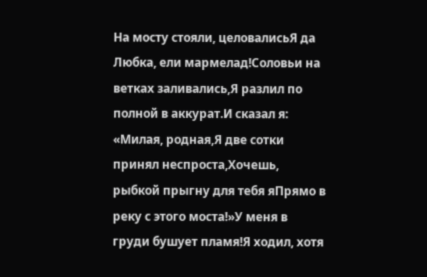На мосту стояли, целовалисьЯ да Любка, ели мармелад!Соловьи на ветках заливались,Я разлил по полной в аккурат.И сказал я: «Милая, родная,Я две сотки принял неспроста,Хочешь, рыбкой прыгну для тебя яПрямо в реку с этого моста!»У меня в груди бушует пламя!Я ходил, хотя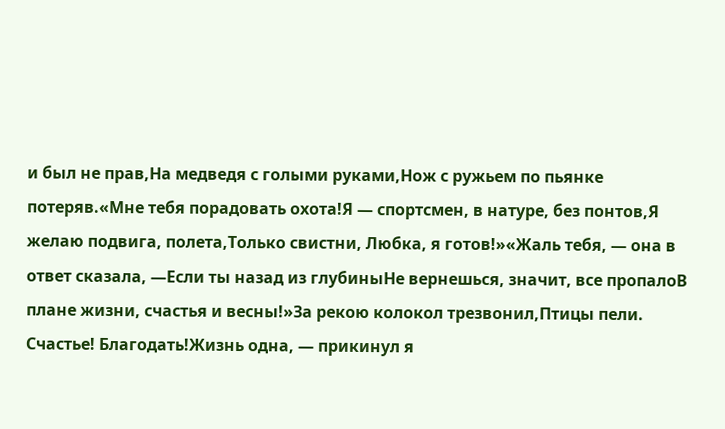и был не прав,На медведя с голыми руками,Нож с ружьем по пьянке потеряв.«Мне тебя порадовать охота!Я — спортсмен, в натуре, без понтов,Я желаю подвига, полета,Только свистни, Любка, я готов!»«Жаль тебя, — она в ответ сказала, —Если ты назад из глубиныНе вернешься, значит, все пропалоВ плане жизни, счастья и весны!»За рекою колокол трезвонил,Птицы пели. Счастье! Благодать!Жизнь одна, — прикинул я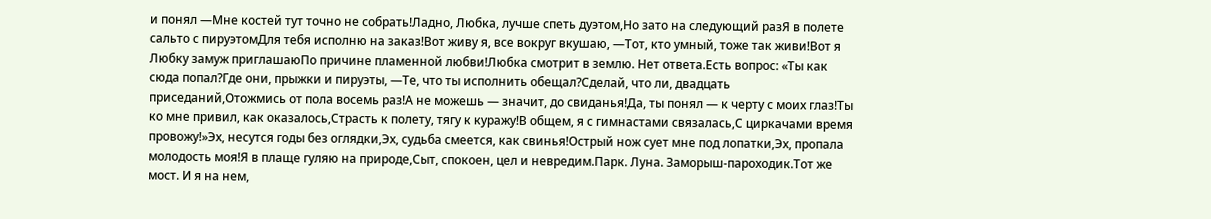и понял —Мне костей тут точно не собрать!Ладно, Любка, лучше спеть дуэтом,Но зато на следующий разЯ в полете сальто с пируэтомДля тебя исполню на заказ!Вот живу я, все вокруг вкушаю, —Тот, кто умный, тоже так живи!Вот я Любку замуж приглашаюПо причине пламенной любви!Любка смотрит в землю. Нет ответа.Есть вопрос: «Ты как сюда попал?Где они, прыжки и пируэты, —Те, что ты исполнить обещал?Сделай, что ли, двадцать приседаний,Отожмись от пола восемь раз!А не можешь — значит, до свиданья!Да, ты понял — к черту с моих глаз!Ты ко мне привил, как оказалось,Страсть к полету, тягу к куражу!В общем, я с гимнастами связалась,С циркачами время провожу!»Эх, несутся годы без оглядки,Эх, судьба смеется, как свинья!Острый нож сует мне под лопатки,Эх, пропала молодость моя!Я в плаще гуляю на природе,Сыт, спокоен, цел и невредим.Парк. Луна. Заморыш-пароходик.Тот же мост. И я на нем,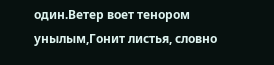один.Ветер воет тенором унылым,Гонит листья, словно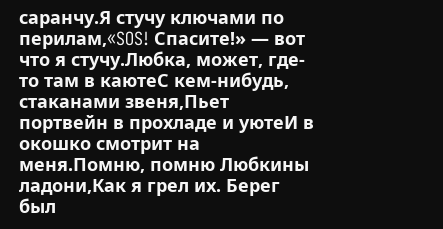саранчу.Я стучу ключами по перилам,«SOS! Спасите!» — вот что я стучу.Любка, может, где-то там в каютеС кем-нибудь, стаканами звеня,Пьет портвейн в прохладе и уютеИ в окошко смотрит на меня.Помню, помню Любкины ладони,Как я грел их. Берег был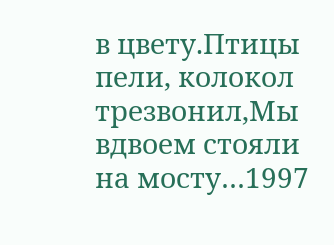в цвету.Птицы пели, колокол трезвонил,Мы вдвоем стояли на мосту…1997